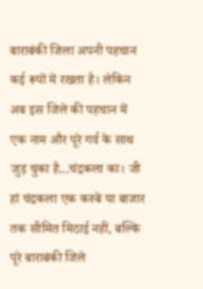बाराबंकी जिला अपनी पहचान कई रूपों में रखता है। लेकिन अब इस जिले की पहचान में एक नाम और पूरे गर्व के साथ जुड़ चुका है...चंद्रकला का। जी हां चंद्रकला एक कस्बे या बाजार तक सीमित मिठाई नहीं, बल्कि पूरे बाराबंकी जिले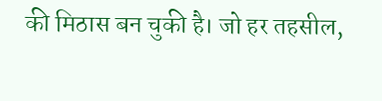की मिठास बन चुकी है। जो हर तहसील,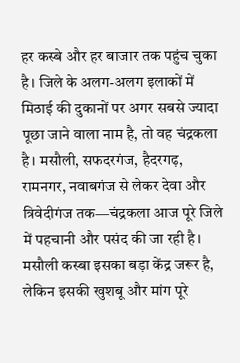हर कस्बे और हर बाजार तक पहुंच चुका है। जिले के अलग-अलग इलाकों में मिठाई की दुकानों पर अगर सबसे ज्यादा पूछा जाने वाला नाम है, तो वह चंद्रकला है। मसौली, सफदरगंज, हैदरगढ़, रामनगर, नवाबगंज से लेकर देवा और त्रिवेदीगंज तक—चंद्रकला आज पूरे जिले में पहचानी और पसंद की जा रही है। मसौली कस्बा इसका बड़ा केंद्र जरूर है, लेकिन इसकी खुशबू और मांग पूरे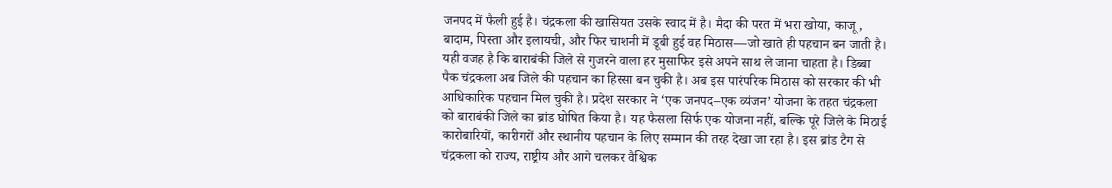जनपद में फैली हुई है। चंद्रकला की खासियत उसके स्वाद में है। मैदा की परत में भरा खोया, काजू, बादाम, पिस्ता और इलायची, और फिर चाशनी में डूबी हुई वह मिठास—जो खाते ही पहचान बन जाती है। यही वजह है कि बाराबंकी जिले से गुजरने वाला हर मुसाफिर इसे अपने साथ ले जाना चाहता है। डिब्बा पैक चंद्रकला अब जिले की पहचान का हिस्सा बन चुकी है। अब इस पारंपरिक मिठास को सरकार की भी आधिकारिक पहचान मिल चुकी है। प्रदेश सरकार ने ‘एक जनपद–एक व्यंजन’ योजना के तहत चंद्रकला को बाराबंकी जिले का ब्रांड घोषित किया है। यह फैसला सिर्फ एक योजना नहीं, बल्कि पूरे जिले के मिठाई कारोबारियों, कारीगरों और स्थानीय पहचान के लिए सम्मान की तरह देखा जा रहा है। इस ब्रांड टैग से चंद्रकला को राज्य, राष्ट्रीय और आगे चलकर वैश्विक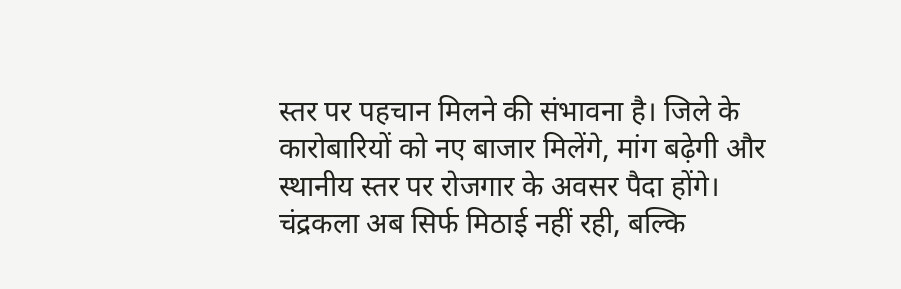स्तर पर पहचान मिलने की संभावना है। जिले के कारोबारियों को नए बाजार मिलेंगे, मांग बढ़ेगी और स्थानीय स्तर पर रोजगार के अवसर पैदा होंगे। चंद्रकला अब सिर्फ मिठाई नहीं रही, बल्कि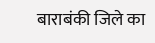बाराबंकी जिले का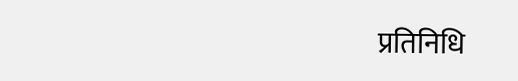प्रतिनिधि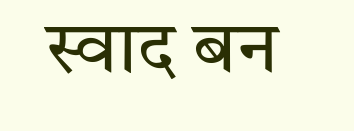स्वाद बन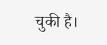चुकी है।